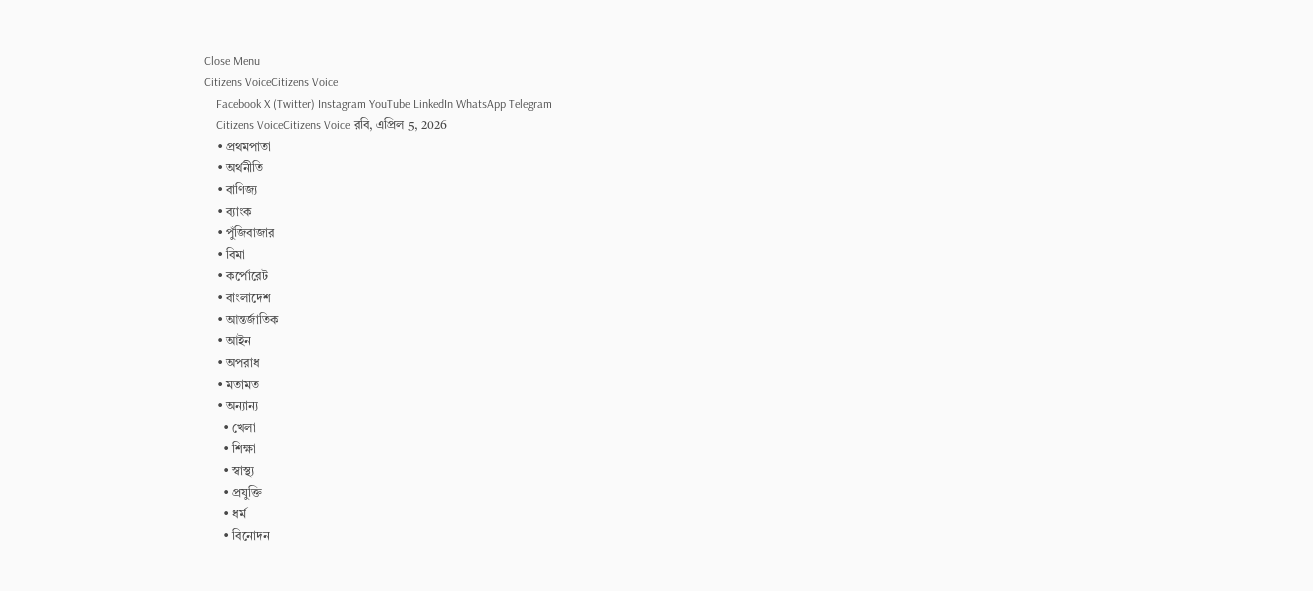Close Menu
Citizens VoiceCitizens Voice
    Facebook X (Twitter) Instagram YouTube LinkedIn WhatsApp Telegram
    Citizens VoiceCitizens Voice রবি, এপ্রিল 5, 2026
    • প্রথমপাতা
    • অর্থনীতি
    • বাণিজ্য
    • ব্যাংক
    • পুঁজিবাজার
    • বিমা
    • কর্পোরেট
    • বাংলাদেশ
    • আন্তর্জাতিক
    • আইন
    • অপরাধ
    • মতামত
    • অন্যান্য
      • খেলা
      • শিক্ষা
      • স্বাস্থ্য
      • প্রযুক্তি
      • ধর্ম
      • বিনোদন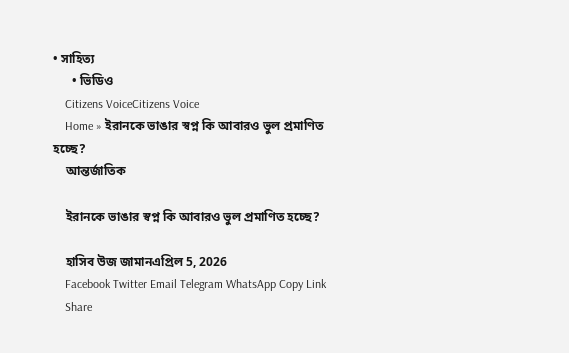• সাহিত্য
      • ভিডিও
    Citizens VoiceCitizens Voice
    Home » ইরানকে ভাঙার স্বপ্ন কি আবারও ভুল প্রমাণিত হচ্ছে?
    আন্তর্জাতিক

    ইরানকে ভাঙার স্বপ্ন কি আবারও ভুল প্রমাণিত হচ্ছে?

    হাসিব উজ জামানএপ্রিল 5, 2026
    Facebook Twitter Email Telegram WhatsApp Copy Link
    Share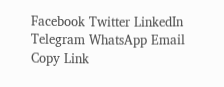Facebook Twitter LinkedIn Telegram WhatsApp Email Copy Link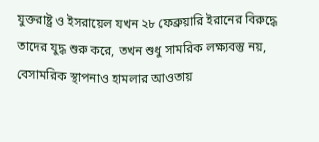যুক্তরাষ্ট্র ও ইসরায়েল যখন ২৮ ফেব্রুয়ারি ইরানের বিরুদ্ধে তাদের যুদ্ধ শুরু করে, তখন শুধু সামরিক লক্ষ্যবস্তু নয়, বেসামরিক স্থাপনাও হামলার আওতায়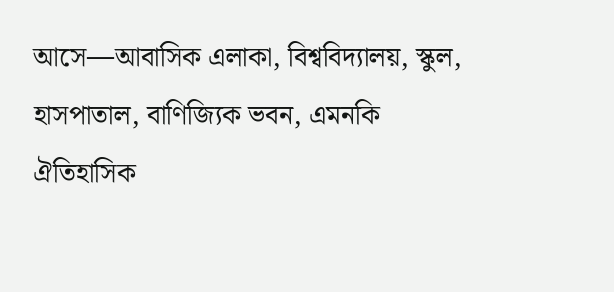আসে—আবাসিক এলাকা, বিশ্ববিদ্যালয়, স্কুল, হাসপাতাল, বাণিজ্যিক ভবন, এমনকি ঐতিহাসিক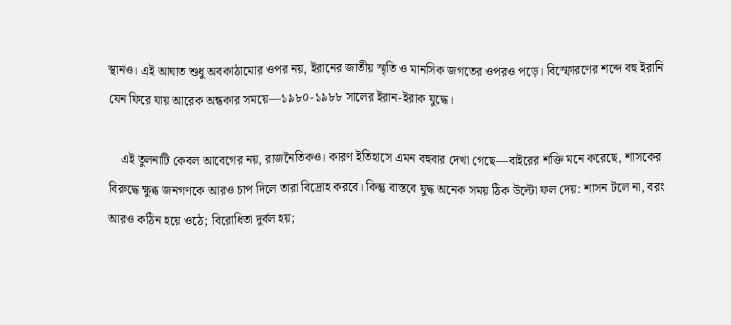স্থানও। এই আঘাত শুধু অবকাঠামোর ওপর নয়, ইরানের জাতীয় স্মৃতি ও মানসিক জগতের ওপরও পড়ে। বিস্ফোরণের শব্দে বহু ইরানি যেন ফিরে যায় আরেক অন্ধকার সময়ে—১৯৮০-১৯৮৮ সালের ইরান-ইরাক যুদ্ধে।

    এই তুলনাটি কেবল আবেগের নয়, রাজনৈতিকও। কারণ ইতিহাসে এমন বহুবার দেখা গেছে—বাইরের শক্তি মনে করেছে, শাসকের বিরুদ্ধে ক্ষুব্ধ জনগণকে আরও চাপ দিলে তারা বিদ্রোহ করবে। কিন্তু বাস্তবে যুদ্ধ অনেক সময় ঠিক উল্টো ফল দেয়: শাসন টলে না, বরং আরও কঠিন হয়ে ওঠে; বিরোধিতা দুর্বল হয়;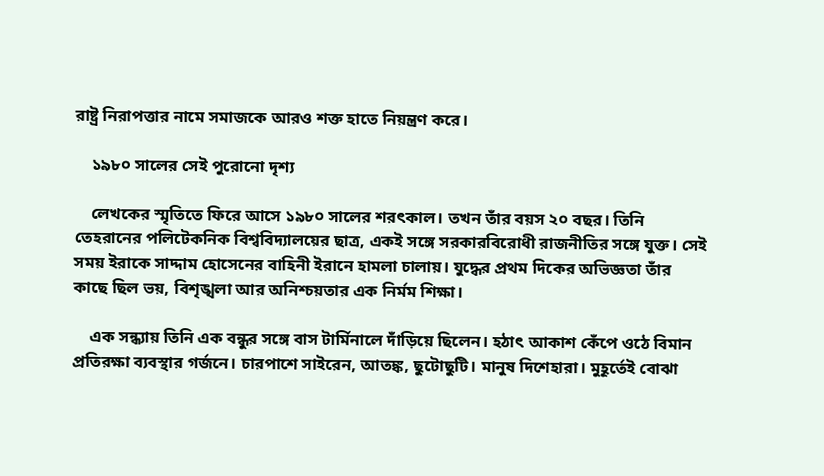রাষ্ট্র নিরাপত্তার নামে সমাজকে আরও শক্ত হাতে নিয়ন্ত্রণ করে।

    ১৯৮০ সালের সেই পুরোনো দৃশ্য

    লেখকের স্মৃতিতে ফিরে আসে ১৯৮০ সালের শরৎকাল। তখন তাঁর বয়স ২০ বছর। তিনি তেহরানের পলিটেকনিক বিশ্ববিদ্যালয়ের ছাত্র, একই সঙ্গে সরকারবিরোধী রাজনীতির সঙ্গে যুক্ত। সেই সময় ইরাকে সাদ্দাম হোসেনের বাহিনী ইরানে হামলা চালায়। যুদ্ধের প্রথম দিকের অভিজ্ঞতা তাঁর কাছে ছিল ভয়, বিশৃঙ্খলা আর অনিশ্চয়তার এক নির্মম শিক্ষা।

    এক সন্ধ্যায় তিনি এক বন্ধুর সঙ্গে বাস টার্মিনালে দাঁড়িয়ে ছিলেন। হঠাৎ আকাশ কেঁপে ওঠে বিমান প্রতিরক্ষা ব্যবস্থার গর্জনে। চারপাশে সাইরেন, আতঙ্ক, ছুটোছুটি। মানুষ দিশেহারা। মুহূর্তেই বোঝা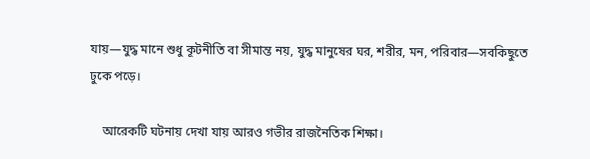যায়—যুদ্ধ মানে শুধু কূটনীতি বা সীমান্ত নয়, যুদ্ধ মানুষের ঘর, শরীর, মন, পরিবার—সবকিছুতে ঢুকে পড়ে।

    আরেকটি ঘটনায় দেখা যায় আরও গভীর রাজনৈতিক শিক্ষা।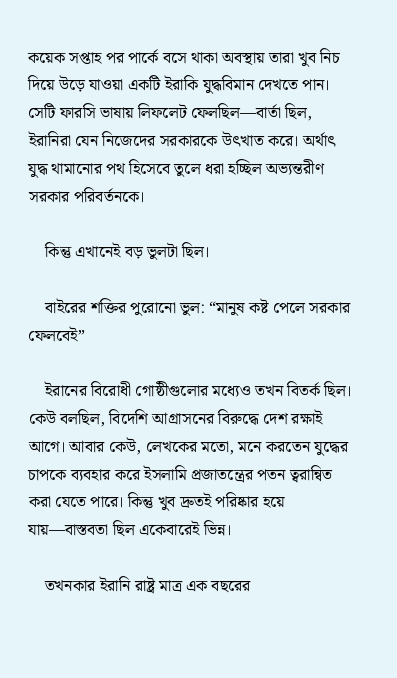কয়েক সপ্তাহ পর পার্কে বসে থাকা অবস্থায় তারা খুব নিচ দিয়ে উড়ে যাওয়া একটি ইরাকি যুদ্ধবিমান দেখতে পান। সেটি ফারসি ভাষায় লিফলেট ফেলছিল—বার্তা ছিল, ইরানিরা যেন নিজেদের সরকারকে উৎখাত করে। অর্থাৎ যুদ্ধ থামানোর পথ হিসেবে তুলে ধরা হচ্ছিল অভ্যন্তরীণ সরকার পরিবর্তনকে।

    কিন্তু এখানেই বড় ভুলটা ছিল।

    বাইরের শক্তির পুরোনো ভুল: “মানুষ কষ্ট পেলে সরকার ফেলবেই”

    ইরানের বিরোধী গোষ্ঠীগুলোর মধ্যেও তখন বিতর্ক ছিল। কেউ বলছিল, বিদেশি আগ্রাসনের বিরুদ্ধে দেশ রক্ষাই আগে। আবার কেউ, লেখকের মতো, মনে করতেন যুদ্ধের চাপকে ব্যবহার করে ইসলামি প্রজাতন্ত্রের পতন ত্বরান্বিত করা যেতে পারে। কিন্তু খুব দ্রুতই পরিষ্কার হয়ে যায়—বাস্তবতা ছিল একেবারেই ভিন্ন।

    তখনকার ইরানি রাষ্ট্র মাত্র এক বছরের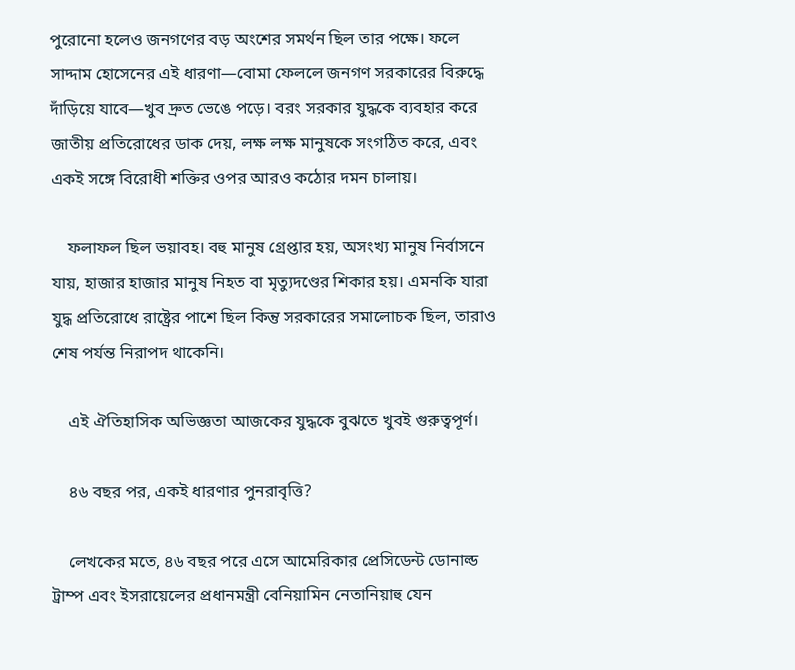পুরোনো হলেও জনগণের বড় অংশের সমর্থন ছিল তার পক্ষে। ফলে সাদ্দাম হোসেনের এই ধারণা—বোমা ফেললে জনগণ সরকারের বিরুদ্ধে দাঁড়িয়ে যাবে—খুব দ্রুত ভেঙে পড়ে। বরং সরকার যুদ্ধকে ব্যবহার করে জাতীয় প্রতিরোধের ডাক দেয়, লক্ষ লক্ষ মানুষকে সংগঠিত করে, এবং একই সঙ্গে বিরোধী শক্তির ওপর আরও কঠোর দমন চালায়।

    ফলাফল ছিল ভয়াবহ। বহু মানুষ গ্রেপ্তার হয়, অসংখ্য মানুষ নির্বাসনে যায়, হাজার হাজার মানুষ নিহত বা মৃত্যুদণ্ডের শিকার হয়। এমনকি যারা যুদ্ধ প্রতিরোধে রাষ্ট্রের পাশে ছিল কিন্তু সরকারের সমালোচক ছিল, তারাও শেষ পর্যন্ত নিরাপদ থাকেনি।

    এই ঐতিহাসিক অভিজ্ঞতা আজকের যুদ্ধকে বুঝতে খুবই গুরুত্বপূর্ণ।

    ৪৬ বছর পর, একই ধারণার পুনরাবৃত্তি?

    লেখকের মতে, ৪৬ বছর পরে এসে আমেরিকার প্রেসিডেন্ট ডোনাল্ড ট্রাম্প এবং ইসরায়েলের প্রধানমন্ত্রী বেনিয়ামিন নেতানিয়াহু যেন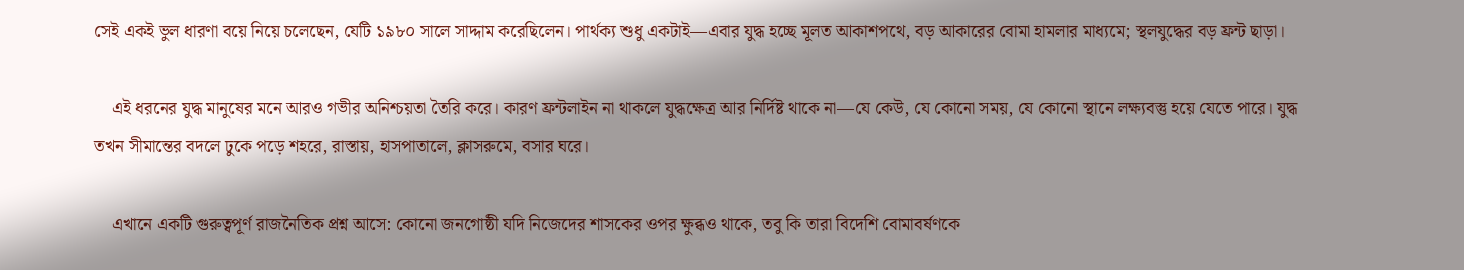সেই একই ভুল ধারণা বয়ে নিয়ে চলেছেন, যেটি ১৯৮০ সালে সাদ্দাম করেছিলেন। পার্থক্য শুধু একটাই—এবার যুদ্ধ হচ্ছে মূলত আকাশপথে, বড় আকারের বোমা হামলার মাধ্যমে; স্থলযুদ্ধের বড় ফ্রন্ট ছাড়া।

    এই ধরনের যুদ্ধ মানুষের মনে আরও গভীর অনিশ্চয়তা তৈরি করে। কারণ ফ্রন্টলাইন না থাকলে যুদ্ধক্ষেত্র আর নির্দিষ্ট থাকে না—যে কেউ, যে কোনো সময়, যে কোনো স্থানে লক্ষ্যবস্তু হয়ে যেতে পারে। যুদ্ধ তখন সীমান্তের বদলে ঢুকে পড়ে শহরে, রাস্তায়, হাসপাতালে, ক্লাসরুমে, বসার ঘরে।

    এখানে একটি গুরুত্বপূর্ণ রাজনৈতিক প্রশ্ন আসে: কোনো জনগোষ্ঠী যদি নিজেদের শাসকের ওপর ক্ষুব্ধও থাকে, তবু কি তারা বিদেশি বোমাবর্ষণকে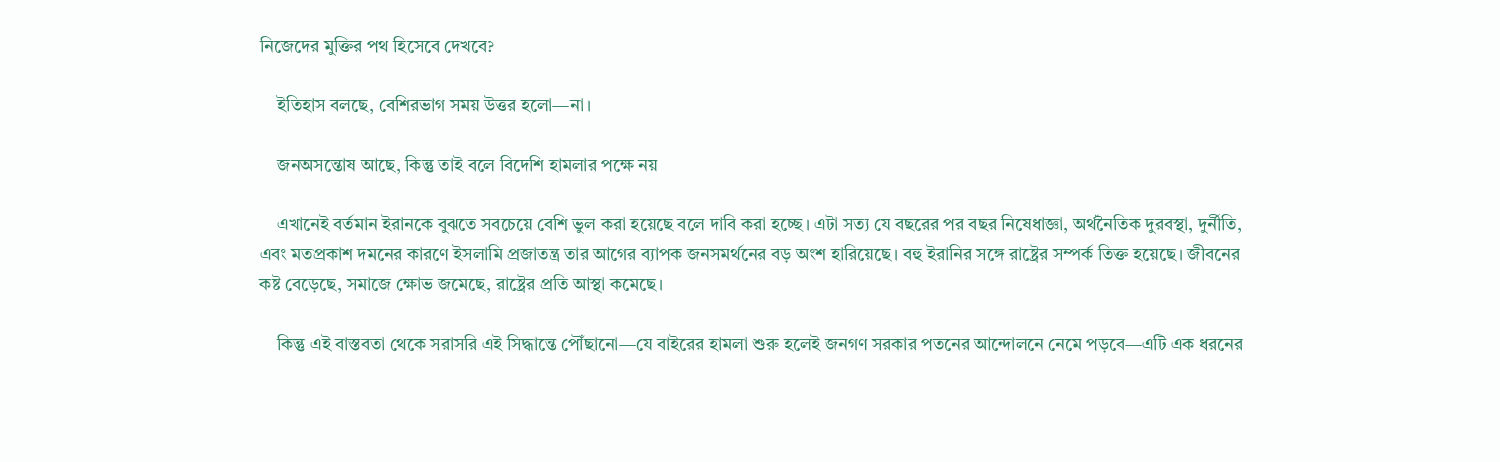নিজেদের মুক্তির পথ হিসেবে দেখবে?

    ইতিহাস বলছে, বেশিরভাগ সময় উত্তর হলো—না।

    জনঅসন্তোষ আছে, কিন্তু তাই বলে বিদেশি হামলার পক্ষে নয়

    এখানেই বর্তমান ইরানকে বুঝতে সবচেয়ে বেশি ভুল করা হয়েছে বলে দাবি করা হচ্ছে। এটা সত্য যে বছরের পর বছর নিষেধাজ্ঞা, অর্থনৈতিক দুরবস্থা, দুর্নীতি, এবং মতপ্রকাশ দমনের কারণে ইসলামি প্রজাতন্ত্র তার আগের ব্যাপক জনসমর্থনের বড় অংশ হারিয়েছে। বহু ইরানির সঙ্গে রাষ্ট্রের সম্পর্ক তিক্ত হয়েছে। জীবনের কষ্ট বেড়েছে, সমাজে ক্ষোভ জমেছে, রাষ্ট্রের প্রতি আস্থা কমেছে।

    কিন্তু এই বাস্তবতা থেকে সরাসরি এই সিদ্ধান্তে পৌঁছানো—যে বাইরের হামলা শুরু হলেই জনগণ সরকার পতনের আন্দোলনে নেমে পড়বে—এটি এক ধরনের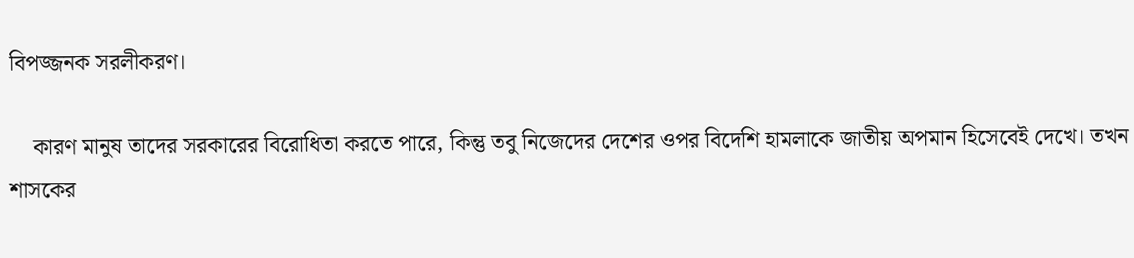বিপজ্জনক সরলীকরণ।

    কারণ মানুষ তাদের সরকারের বিরোধিতা করতে পারে, কিন্তু তবু নিজেদের দেশের ওপর বিদেশি হামলাকে জাতীয় অপমান হিসেবেই দেখে। তখন শাসকের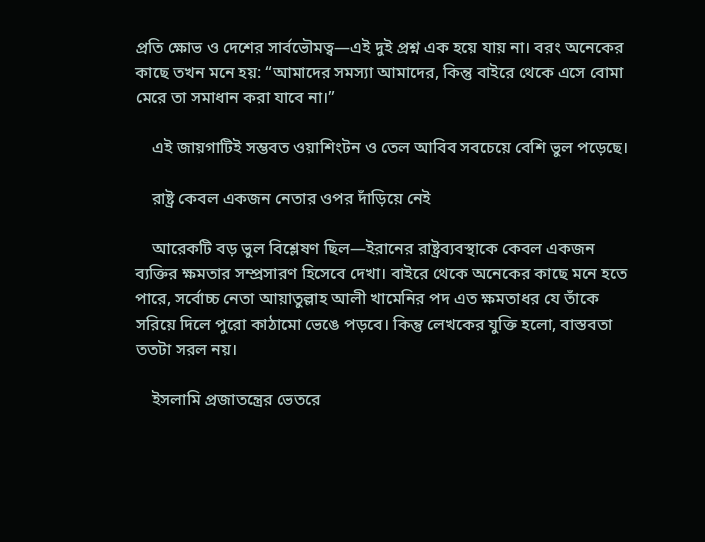প্রতি ক্ষোভ ও দেশের সার্বভৌমত্ব—এই দুই প্রশ্ন এক হয়ে যায় না। বরং অনেকের কাছে তখন মনে হয়: “আমাদের সমস্যা আমাদের, কিন্তু বাইরে থেকে এসে বোমা মেরে তা সমাধান করা যাবে না।”

    এই জায়গাটিই সম্ভবত ওয়াশিংটন ও তেল আবিব সবচেয়ে বেশি ভুল পড়েছে।

    রাষ্ট্র কেবল একজন নেতার ওপর দাঁড়িয়ে নেই

    আরেকটি বড় ভুল বিশ্লেষণ ছিল—ইরানের রাষ্ট্রব্যবস্থাকে কেবল একজন ব্যক্তির ক্ষমতার সম্প্রসারণ হিসেবে দেখা। বাইরে থেকে অনেকের কাছে মনে হতে পারে, সর্বোচ্চ নেতা আয়াতুল্লাহ আলী খামেনির পদ এত ক্ষমতাধর যে তাঁকে সরিয়ে দিলে পুরো কাঠামো ভেঙে পড়বে। কিন্তু লেখকের যুক্তি হলো, বাস্তবতা ততটা সরল নয়।

    ইসলামি প্রজাতন্ত্রের ভেতরে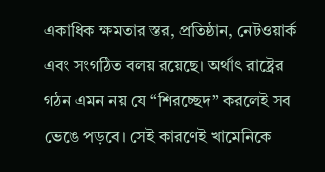একাধিক ক্ষমতার স্তর, প্রতিষ্ঠান, নেটওয়ার্ক এবং সংগঠিত বলয় রয়েছে। অর্থাৎ রাষ্ট্রের গঠন এমন নয় যে “শিরচ্ছেদ” করলেই সব ভেঙে পড়বে। সেই কারণেই খামেনিকে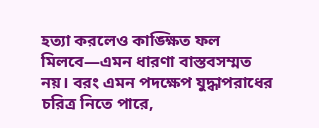হত্যা করলেও কাঙ্ক্ষিত ফল মিলবে—এমন ধারণা বাস্তবসম্মত নয়। বরং এমন পদক্ষেপ যুদ্ধাপরাধের চরিত্র নিতে পারে,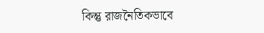কিন্তু রাজনৈতিকভাবে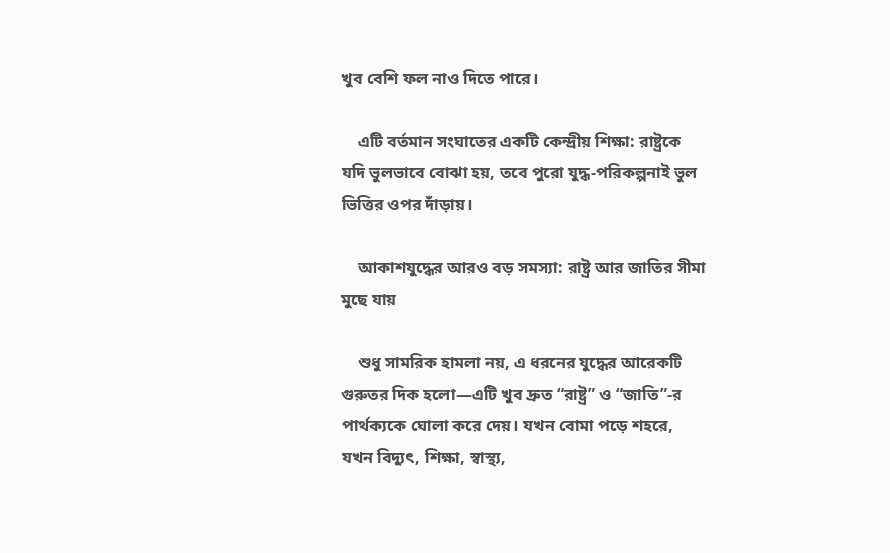খুব বেশি ফল নাও দিতে পারে।

    এটি বর্তমান সংঘাতের একটি কেন্দ্রীয় শিক্ষা: রাষ্ট্রকে যদি ভুলভাবে বোঝা হয়, তবে পুরো যুদ্ধ-পরিকল্পনাই ভুল ভিত্তির ওপর দাঁড়ায়।

    আকাশযুদ্ধের আরও বড় সমস্যা: রাষ্ট্র আর জাতির সীমা মুছে যায়

    শুধু সামরিক হামলা নয়, এ ধরনের যুদ্ধের আরেকটি গুরুতর দিক হলো—এটি খুব দ্রুত “রাষ্ট্র” ও “জাতি”-র পার্থক্যকে ঘোলা করে দেয়। যখন বোমা পড়ে শহরে, যখন বিদ্যুৎ, শিক্ষা, স্বাস্থ্য,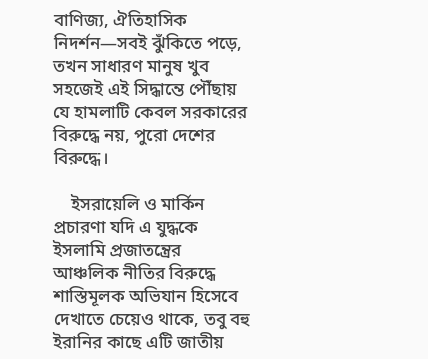বাণিজ্য, ঐতিহাসিক নিদর্শন—সবই ঝুঁকিতে পড়ে, তখন সাধারণ মানুষ খুব সহজেই এই সিদ্ধান্তে পৌঁছায় যে হামলাটি কেবল সরকারের বিরুদ্ধে নয়, পুরো দেশের বিরুদ্ধে।

    ইসরায়েলি ও মার্কিন প্রচারণা যদি এ যুদ্ধকে ইসলামি প্রজাতন্ত্রের আঞ্চলিক নীতির বিরুদ্ধে শাস্তিমূলক অভিযান হিসেবে দেখাতে চেয়েও থাকে, তবু বহু ইরানির কাছে এটি জাতীয়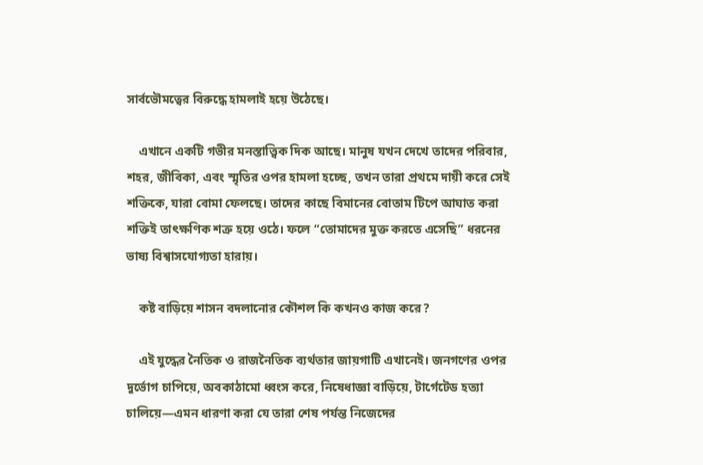সার্বভৌমত্বের বিরুদ্ধে হামলাই হয়ে উঠেছে।

    এখানে একটি গভীর মনস্তাত্ত্বিক দিক আছে। মানুষ যখন দেখে তাদের পরিবার, শহর, জীবিকা, এবং স্মৃতির ওপর হামলা হচ্ছে, তখন তারা প্রথমে দায়ী করে সেই শক্তিকে, যারা বোমা ফেলছে। তাদের কাছে বিমানের বোতাম টিপে আঘাত করা শক্তিই তাৎক্ষণিক শত্রু হয়ে ওঠে। ফলে “তোমাদের মুক্ত করতে এসেছি” ধরনের ভাষ্য বিশ্বাসযোগ্যতা হারায়।

    কষ্ট বাড়িয়ে শাসন বদলানোর কৌশল কি কখনও কাজ করে?

    এই যুদ্ধের নৈতিক ও রাজনৈতিক ব্যর্থতার জায়গাটি এখানেই। জনগণের ওপর দুর্ভোগ চাপিয়ে, অবকাঠামো ধ্বংস করে, নিষেধাজ্ঞা বাড়িয়ে, টার্গেটেড হত্যা চালিয়ে—এমন ধারণা করা যে তারা শেষ পর্যন্ত নিজেদের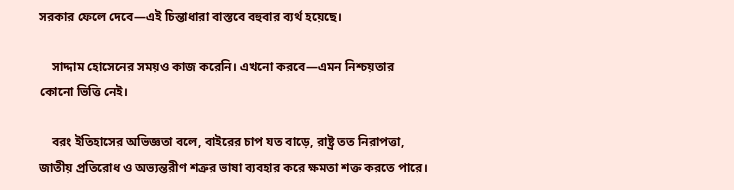সরকার ফেলে দেবে—এই চিন্তাধারা বাস্তবে বহুবার ব্যর্থ হয়েছে।

    সাদ্দাম হোসেনের সময়ও কাজ করেনি। এখনো করবে—এমন নিশ্চয়তার কোনো ভিত্তি নেই।

    বরং ইতিহাসের অভিজ্ঞতা বলে, বাইরের চাপ যত বাড়ে, রাষ্ট্র তত নিরাপত্তা, জাতীয় প্রতিরোধ ও অভ্যন্তরীণ শত্রুর ভাষা ব্যবহার করে ক্ষমতা শক্ত করতে পারে।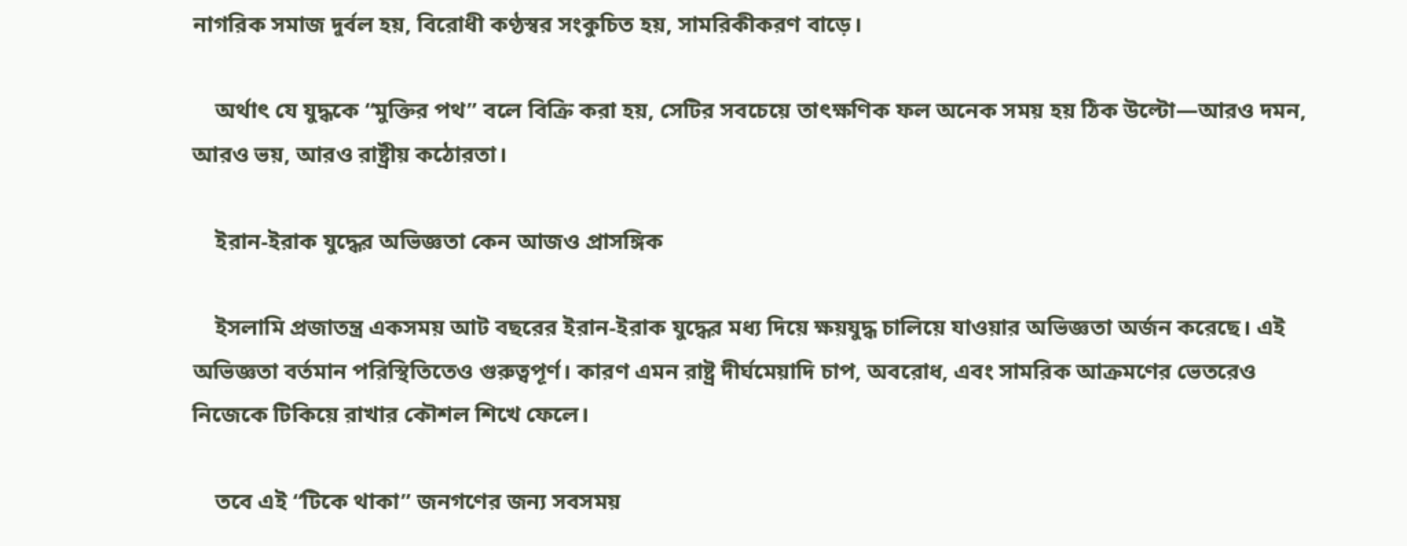নাগরিক সমাজ দুর্বল হয়, বিরোধী কণ্ঠস্বর সংকুচিত হয়, সামরিকীকরণ বাড়ে।

    অর্থাৎ যে যুদ্ধকে “মুক্তির পথ” বলে বিক্রি করা হয়, সেটির সবচেয়ে তাৎক্ষণিক ফল অনেক সময় হয় ঠিক উল্টো—আরও দমন, আরও ভয়, আরও রাষ্ট্রীয় কঠোরতা।

    ইরান-ইরাক যুদ্ধের অভিজ্ঞতা কেন আজও প্রাসঙ্গিক

    ইসলামি প্রজাতন্ত্র একসময় আট বছরের ইরান-ইরাক যুদ্ধের মধ্য দিয়ে ক্ষয়যুদ্ধ চালিয়ে যাওয়ার অভিজ্ঞতা অর্জন করেছে। এই অভিজ্ঞতা বর্তমান পরিস্থিতিতেও গুরুত্বপূর্ণ। কারণ এমন রাষ্ট্র দীর্ঘমেয়াদি চাপ, অবরোধ, এবং সামরিক আক্রমণের ভেতরেও নিজেকে টিকিয়ে রাখার কৌশল শিখে ফেলে।

    তবে এই “টিকে থাকা” জনগণের জন্য সবসময়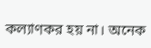কল্যাণকর হয় না। অনেক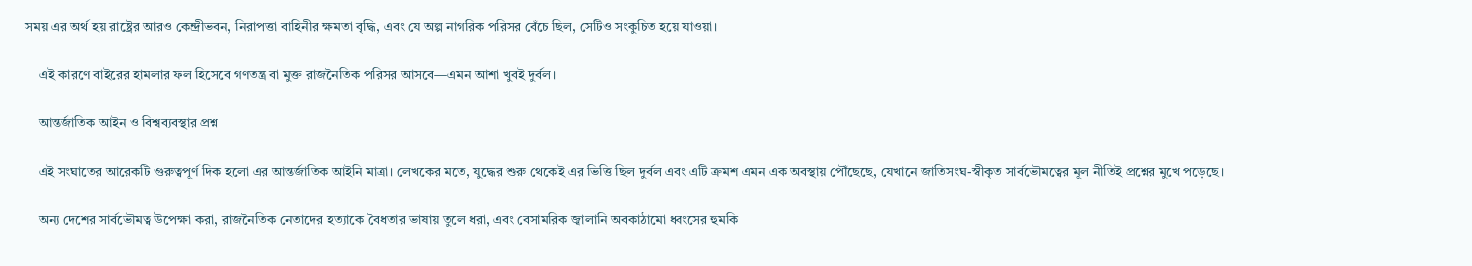সময় এর অর্থ হয় রাষ্ট্রের আরও কেন্দ্রীভবন, নিরাপত্তা বাহিনীর ক্ষমতা বৃদ্ধি, এবং যে অল্প নাগরিক পরিসর বেঁচে ছিল, সেটিও সংকুচিত হয়ে যাওয়া।

    এই কারণে বাইরের হামলার ফল হিসেবে গণতন্ত্র বা মুক্ত রাজনৈতিক পরিসর আসবে—এমন আশা খুবই দুর্বল।

    আন্তর্জাতিক আইন ও বিশ্বব্যবস্থার প্রশ্ন

    এই সংঘাতের আরেকটি গুরুত্বপূর্ণ দিক হলো এর আন্তর্জাতিক আইনি মাত্রা। লেখকের মতে, যুদ্ধের শুরু থেকেই এর ভিত্তি ছিল দুর্বল এবং এটি ক্রমশ এমন এক অবস্থায় পৌঁছেছে, যেখানে জাতিসংঘ-স্বীকৃত সার্বভৌমত্বের মূল নীতিই প্রশ্নের মুখে পড়েছে।

    অন্য দেশের সার্বভৌমত্ব উপেক্ষা করা, রাজনৈতিক নেতাদের হত্যাকে বৈধতার ভাষায় তুলে ধরা, এবং বেসামরিক জ্বালানি অবকাঠামো ধ্বংসের হুমকি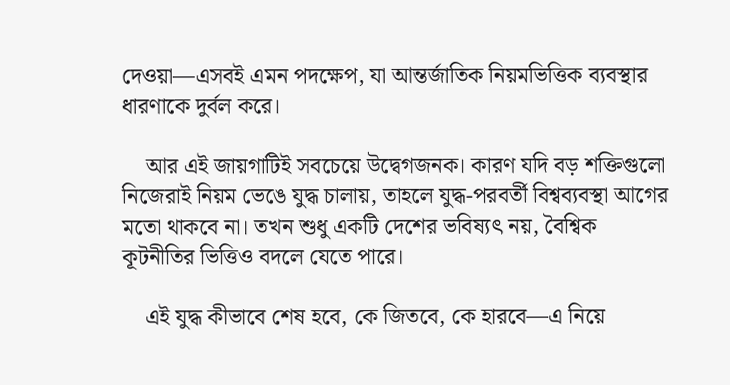দেওয়া—এসবই এমন পদক্ষেপ, যা আন্তর্জাতিক নিয়মভিত্তিক ব্যবস্থার ধারণাকে দুর্বল করে।

    আর এই জায়গাটিই সবচেয়ে উদ্বেগজনক। কারণ যদি বড় শক্তিগুলো নিজেরাই নিয়ম ভেঙে যুদ্ধ চালায়, তাহলে যুদ্ধ-পরবর্তী বিশ্বব্যবস্থা আগের মতো থাকবে না। তখন শুধু একটি দেশের ভবিষ্যৎ নয়, বৈশ্বিক কূটনীতির ভিত্তিও বদলে যেতে পারে।

    এই যুদ্ধ কীভাবে শেষ হবে, কে জিতবে, কে হারবে—এ নিয়ে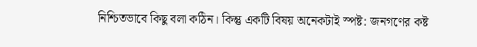নিশ্চিতভাবে কিছু বলা কঠিন। কিন্তু একটি বিষয় অনেকটাই স্পষ্ট: জনগণের কষ্ট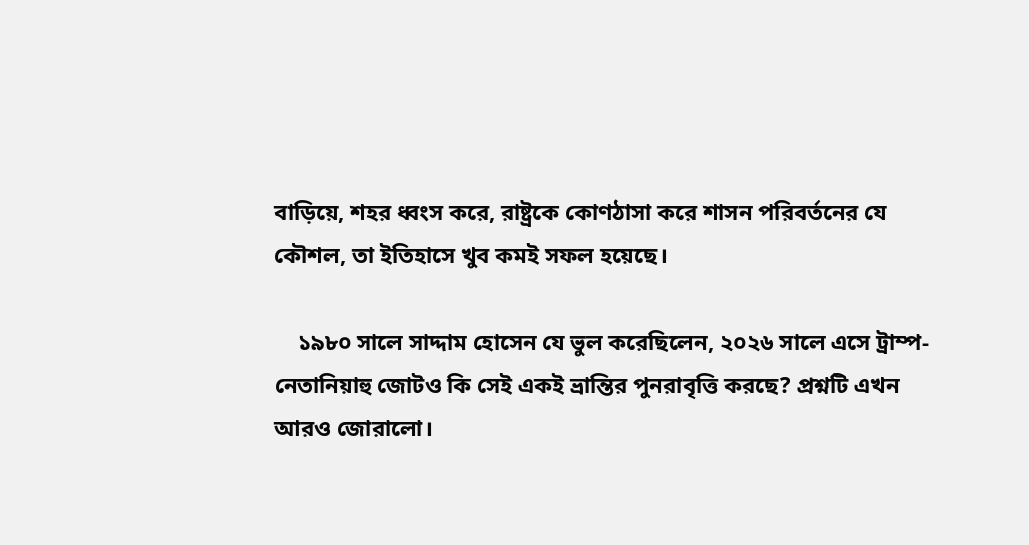বাড়িয়ে, শহর ধ্বংস করে, রাষ্ট্রকে কোণঠাসা করে শাসন পরিবর্তনের যে কৌশল, তা ইতিহাসে খুব কমই সফল হয়েছে।

    ১৯৮০ সালে সাদ্দাম হোসেন যে ভুল করেছিলেন, ২০২৬ সালে এসে ট্রাম্প-নেতানিয়াহু জোটও কি সেই একই ভ্রান্তির পুনরাবৃত্তি করছে? প্রশ্নটি এখন আরও জোরালো।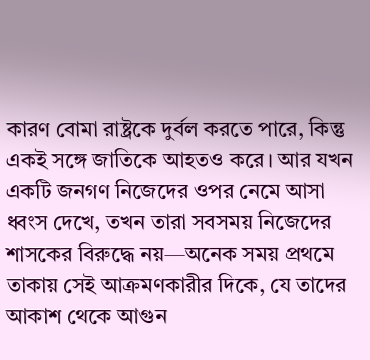কারণ বোমা রাষ্ট্রকে দুর্বল করতে পারে, কিন্তু একই সঙ্গে জাতিকে আহতও করে। আর যখন একটি জনগণ নিজেদের ওপর নেমে আসা ধ্বংস দেখে, তখন তারা সবসময় নিজেদের শাসকের বিরুদ্ধে নয়—অনেক সময় প্রথমে তাকায় সেই আক্রমণকারীর দিকে, যে তাদের আকাশ থেকে আগুন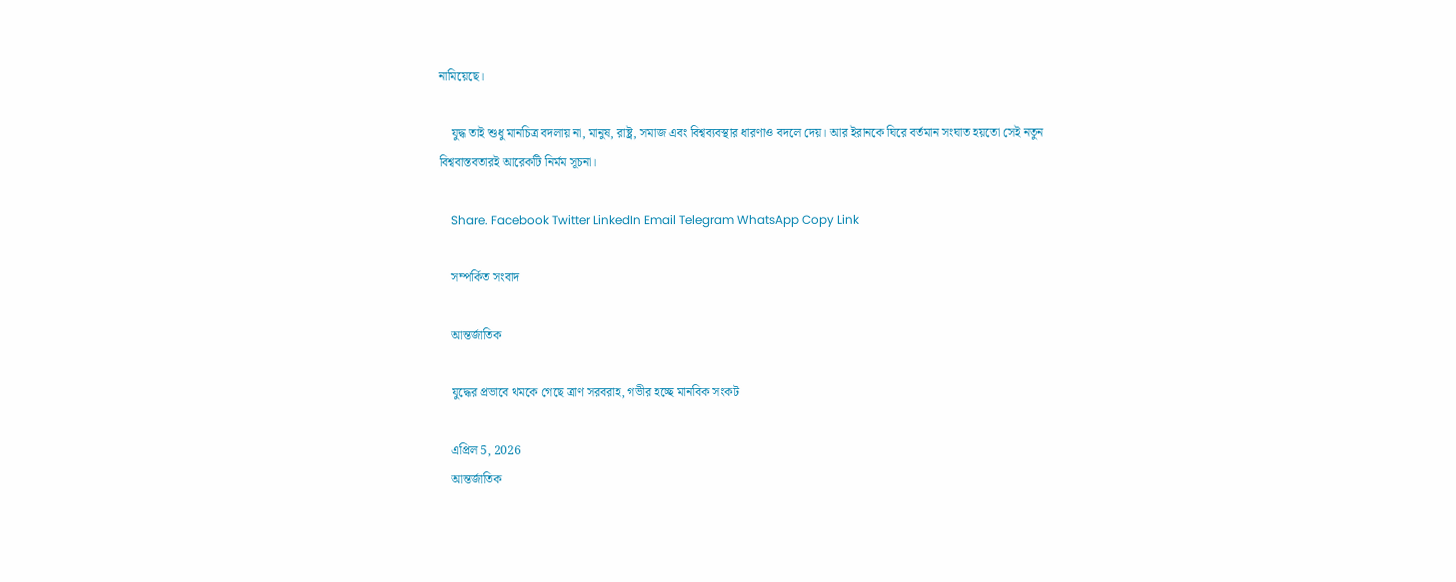নামিয়েছে।

    যুদ্ধ তাই শুধু মানচিত্র বদলায় না, মানুষ, রাষ্ট্র, সমাজ এবং বিশ্বব্যবস্থার ধারণাও বদলে দেয়। আর ইরানকে ঘিরে বর্তমান সংঘাত হয়তো সেই নতুন বিশ্ববাস্তবতারই আরেকটি নির্মম সূচনা।

    Share. Facebook Twitter LinkedIn Email Telegram WhatsApp Copy Link

    সম্পর্কিত সংবাদ

    আন্তর্জাতিক

    যুদ্ধের প্রভাবে থমকে গেছে ত্রাণ সরবরাহ, গভীর হচ্ছে মানবিক সংকট

    এপ্রিল 5, 2026
    আন্তর্জাতিক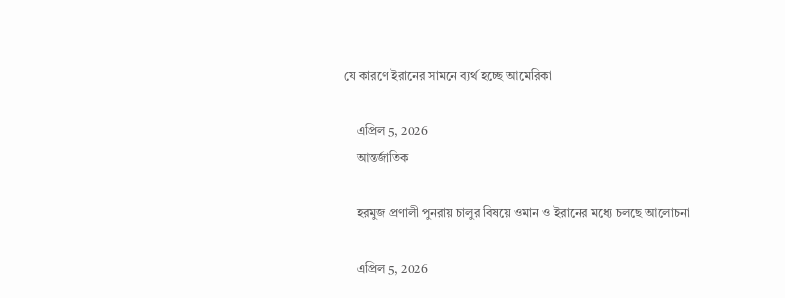যে কারণে ইরানের সামনে ব্যর্থ হচ্ছে আমেরিকা

    এপ্রিল 5, 2026
    আন্তর্জাতিক

    হরমুজ প্রণালী পুনরায় চালুর বিষয়ে ওমান ও ইরানের মধ্যে চলছে আলোচনা

    এপ্রিল 5, 2026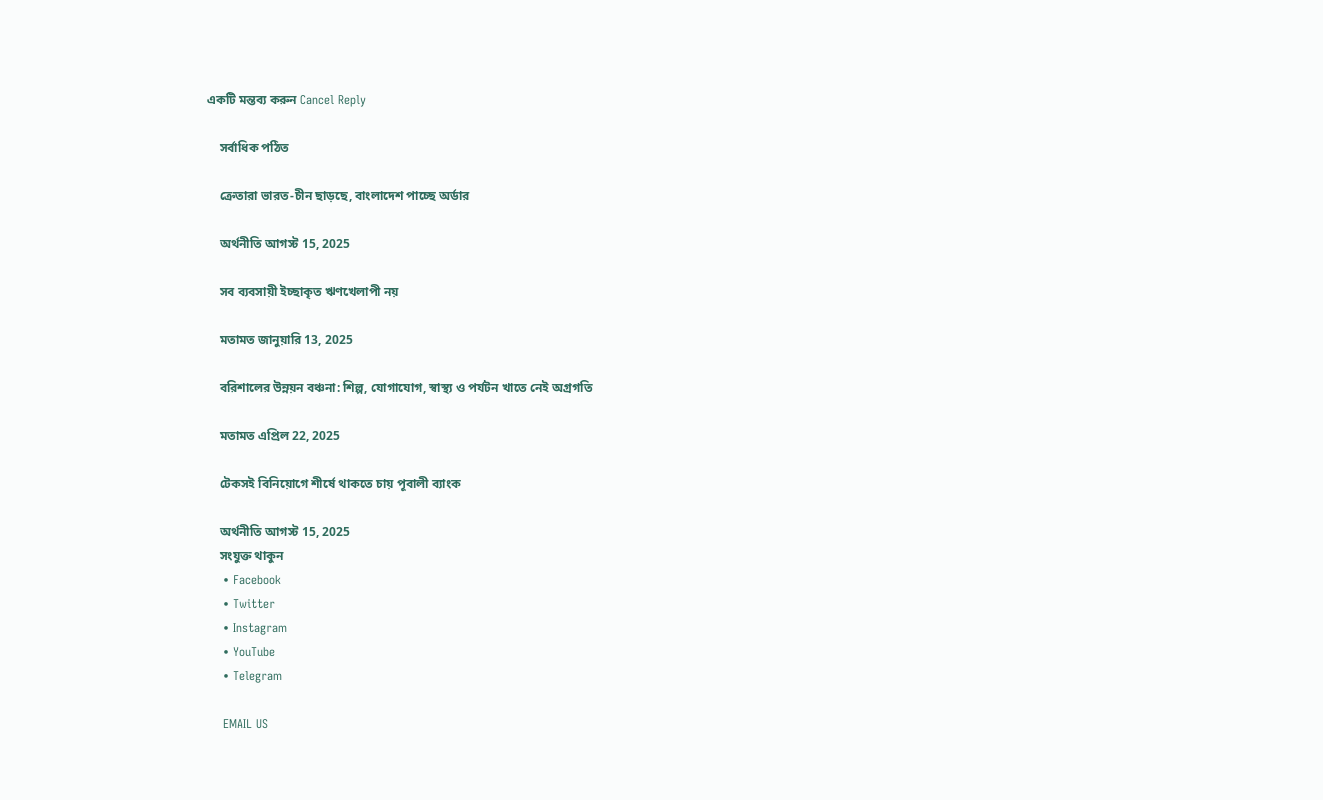একটি মন্তব্য করুন Cancel Reply

    সর্বাধিক পঠিত

    ক্রেতারা ভারত-চীন ছাড়ছে, বাংলাদেশ পাচ্ছে অর্ডার

    অর্থনীতি আগস্ট 15, 2025

    সব ব্যবসায়ী ইচ্ছাকৃত ঋণখেলাপী নয়

    মতামত জানুয়ারি 13, 2025

    বরিশালের উন্নয়ন বঞ্চনা: শিল্প, যোগাযোগ, স্বাস্থ্য ও পর্যটন খাতে নেই অগ্রগতি

    মতামত এপ্রিল 22, 2025

    টেকসই বিনিয়োগে শীর্ষে থাকতে চায় পূবালী ব্যাংক

    অর্থনীতি আগস্ট 15, 2025
    সংযুক্ত থাকুন
    • Facebook
    • Twitter
    • Instagram
    • YouTube
    • Telegram

    EMAIL US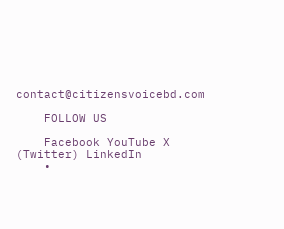contact@citizensvoicebd.com

    FOLLOW US

    Facebook YouTube X (Twitter) LinkedIn
    •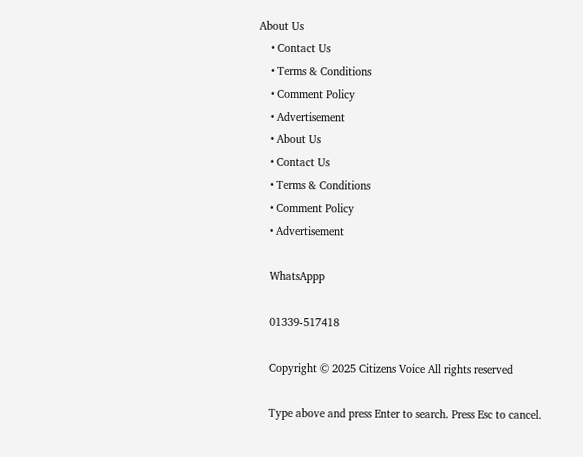About Us
    • Contact Us
    • Terms & Conditions
    • Comment Policy
    • Advertisement
    • About Us
    • Contact Us
    • Terms & Conditions
    • Comment Policy
    • Advertisement

    WhatsAppp

    01339-517418

    Copyright © 2025 Citizens Voice All rights reserved

    Type above and press Enter to search. Press Esc to cancel.